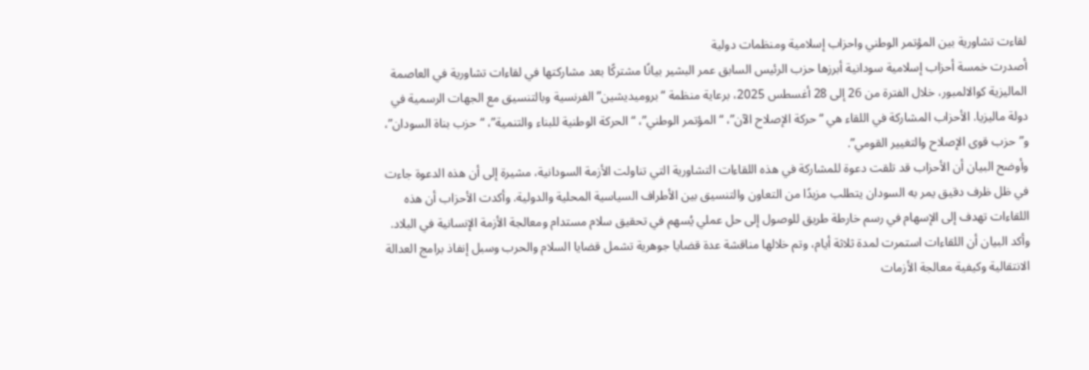لقاءت تشاورية بين المؤتمر الوطني واحزاب إسلامية ومنظمات دولية
أصدرت خمسة أحزاب إسلامية سودانية أبرزها حزب الرئيس السابق عمر البشير بيانًا مشتركًا بعد مشاركتها في لقاءات تشاورية في العاصمة الماليزية كوالالمبور، خلال الفترة من 26 إلى 28 أغسطس 2025، برعاية منظمة “بروميديشين” الفرنسية وبالتنسيق مع الجهات الرسمية في دولة ماليزيا. الأحزاب المشاركة في اللقاء هي “حركة الإصلاح الآن”، “المؤتمر الوطني”، “الحركة الوطنية للبناء والتنمية”، “حزب بناة السودان”، و”حزب قوى الإصلاح والتغيير القومي”.
وأوضح البيان أن الأحزاب قد تلقت دعوة للمشاركة في هذه اللقاءات التشاورية التي تناولت الأزمة السودانية، مشيرة إلى أن هذه الدعوة جاءت في ظل ظرف دقيق يمر به السودان يتطلب مزيدًا من التعاون والتنسيق بين الأطراف السياسية المحلية والدولية. وأكدت الأحزاب أن هذه اللقاءات تهدف إلى الإسهام في رسم خارطة طريق للوصول إلى حل عملي يُسهم في تحقيق سلام مستدام ومعالجة الأزمة الإنسانية في البلاد.
وأكد البيان أن اللقاءات استمرت لمدة ثلاثة أيام، وتم خلالها مناقشة عدة قضايا جوهرية تشمل قضايا السلام والحرب وسبل إنفاذ برامج العدالة الانتقالية وكيفية معالجة الأزمات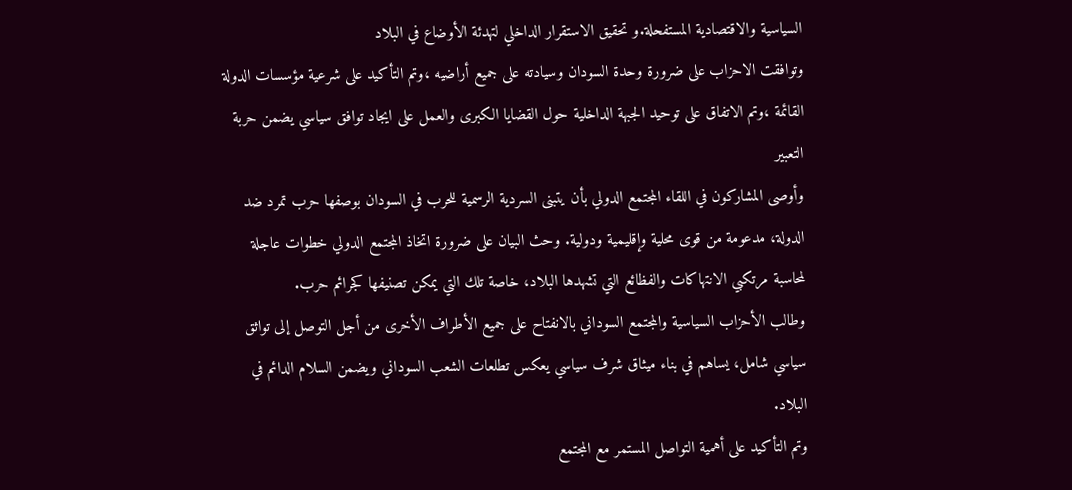السياسية والاقتصادية المستفحلة.و تحقيق الاستقرار الداخلي لتهدئة الأوضاع في البلاد
وتوافقت الاحزاب على ضرورة وحدة السودان وسيادته على جميع أراضيه ،وتم التأكيد على شرعية مؤسسات الدولة القائمة ،وتم الاتفاق على توحيد الجبهة الداخلية حول القضايا الكبرى والعمل على ايجاد توافق سياسي يضمن حربة التعبير
وأوصى المشاركون في اللقاء المجتمع الدولي بأن يتبنى السردية الرسمية للحرب في السودان بوصفها حرب تمرد ضد الدولة، مدعومة من قوى محلية وإقليمية ودولية. وحث البيان على ضرورة اتخاذ المجتمع الدولي خطوات عاجلة لمحاسبة مرتكبي الانتهاكات والفظائع التي تشهدها البلاد، خاصة تلك التي يمكن تصنيفها كجرائم حرب.
وطالب الأحزاب السياسية والمجتمع السوداني بالانفتاح على جميع الأطراف الأخرى من أجل التوصل إلى تواثق سياسي شامل، يساهم في بناء ميثاق شرف سياسي يعكس تطلعات الشعب السوداني ويضمن السلام الدائم في البلاد.
وتم التأكيد على أهمية التواصل المستمر مع المجتمع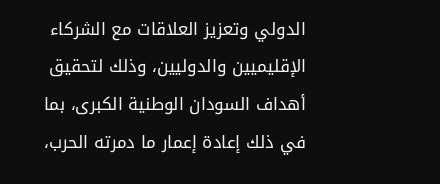الدولي وتعزيز العلاقات مع الشركاء الإقليميين والدوليين، وذلك لتحقيق أهداف السودان الوطنية الكبرى، بما في ذلك إعادة إعمار ما دمرته الحرب،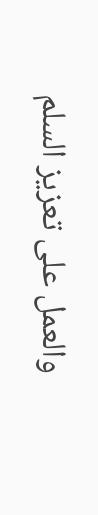والعمل على تعزيز السلم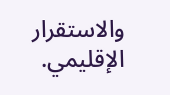والاستقرار الإقليمي.